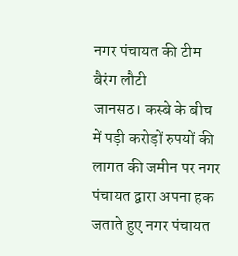नगर पंचायत की टीम बैरंग लौटी
जानसठ। कस्बे के बीच में पड़ी करोड़ों रुपयों की लागत की जमीन पर नगर पंचायत द्वारा अपना हक जताते हुए नगर पंचायत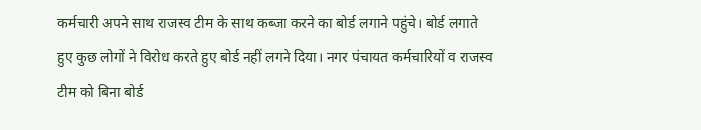कर्मचारी अपने साथ राजस्व टीम के साथ कब्जा करने का बोर्ड लगाने पहुंचे। बोर्ड लगाते हुए कुछ लोगों ने विरोध करते हुए बोर्ड नहीं लगने दिया। नगर पंचायत कर्मचारियों व राजस्व टीम को बिना बोर्ड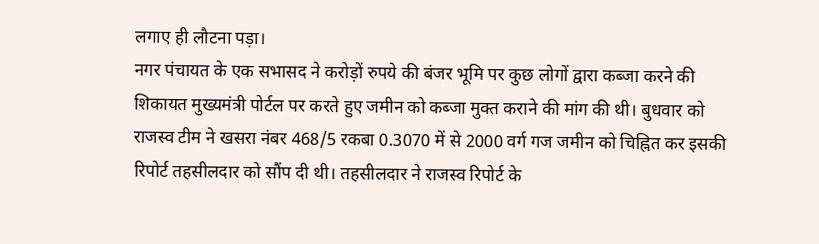लगाए ही लौटना पड़ा।
नगर पंचायत के एक सभासद ने करोड़ों रुपये की बंजर भूमि पर कुछ लोगों द्वारा कब्जा करने की शिकायत मुख्यमंत्री पोर्टल पर करते हुए जमीन को कब्जा मुक्त कराने की मांग की थी। बुधवार को राजस्व टीम ने खसरा नंबर 468/5 रकबा 0.3070 में से 2000 वर्ग गज जमीन को चिह्नित कर इसकी रिपोर्ट तहसीलदार को सौंप दी थी। तहसीलदार ने राजस्व रिपोर्ट के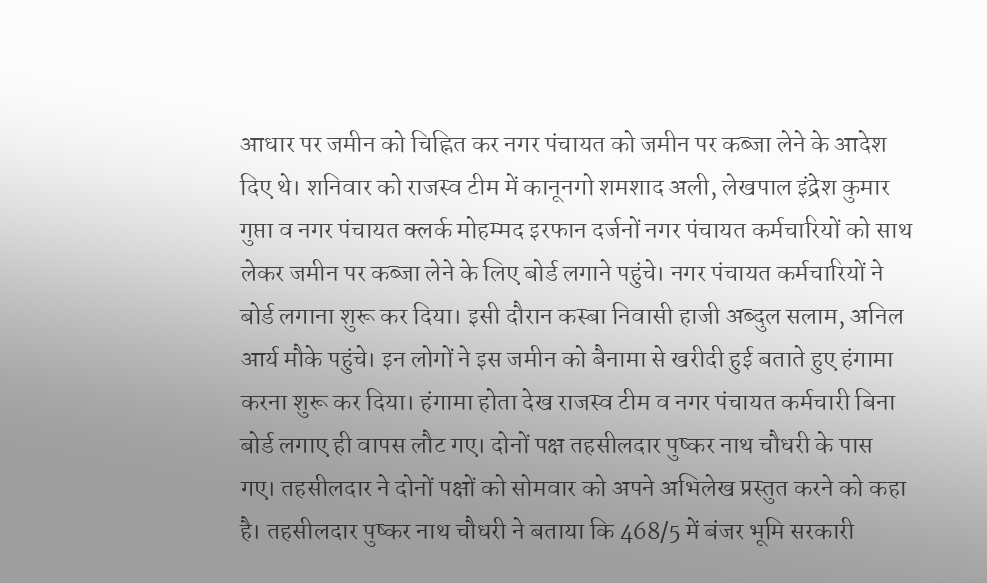आधार पर जमीन को चिह्नित कर नगर पंचायत को जमीन पर कब्जा लेने के आदेश दिए थे। शनिवार को राजस्व टीम में कानूनगो शमशाद अली, लेखपाल इंद्रेश कुमार गुप्ता व नगर पंचायत क्लर्क मोहम्मद इरफान दर्जनों नगर पंचायत कर्मचारियों को साथ लेकर जमीन पर कब्जा लेने के लिए बोर्ड लगाने पहुंचे। नगर पंचायत कर्मचारियों ने बोर्ड लगाना शुरू कर दिया। इसी दौरान कस्बा निवासी हाजी अब्दुल सलाम, अनिल आर्य मौके पहुंचे। इन लोगों ने इस जमीन को बैनामा से खरीदी हुई बताते हुए हंगामा करना शुरू कर दिया। हंगामा होता देख राजस्व टीम व नगर पंचायत कर्मचारी बिना बोर्ड लगाए ही वापस लौट गए। दोनों पक्ष तहसीलदार पुष्कर नाथ चौधरी के पास गए। तहसीलदार ने दोनों पक्षों को सोमवार को अपने अभिलेख प्रस्तुत करने को कहा है। तहसीलदार पुष्कर नाथ चौधरी ने बताया कि 468/5 में बंजर भूमि सरकारी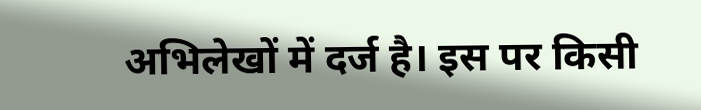अभिलेखों में दर्ज है। इस पर किसी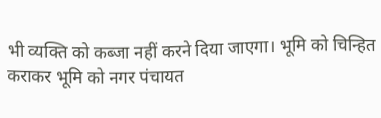भी व्यक्ति को कब्जा नहीं करने दिया जाएगा। भूमि को चिन्हित कराकर भूमि को नगर पंचायत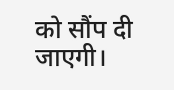को सौंप दी जाएगी।